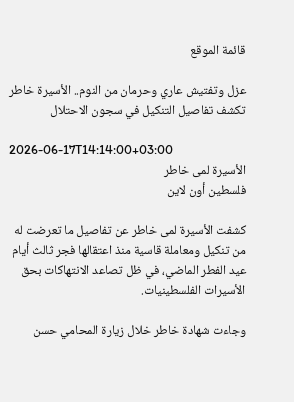قائمة الموقع

عزل وتفتيش عاري وحرمان من النوم.. الأسيرة خاطر تكشف تفاصيل التنكيل في سجون الاحتلال

2026-06-17T14:14:00+03:00
الأسيرة لمى خاطر
فلسطين أون لاين

كشفت الأسيرة لمى خاطر عن تفاصيل ما تعرضت له من تنكيل ومعاملة قاسية منذ اعتقالها فجر ثالث أيام عيد الفطر الماضي، في ظل تصاعد الانتهاكات بحق الأسيرات الفلسطينيات.

وجاءت شهادة خاطر خلال زيارة المحامي حسن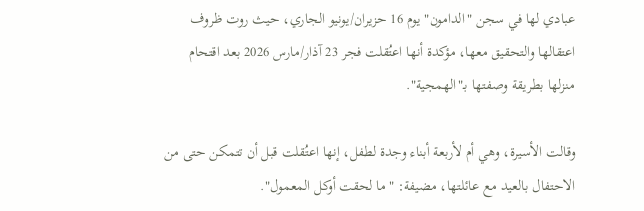عبادي لها في سجن "الدامون" يوم 16 حزيران/يونيو الجاري، حيث روت ظروف اعتقالها والتحقيق معها، مؤكدة أنها اعتُقلت فجر 23 آذار/مارس 2026 بعد اقتحام منزلها بطريقة وصفتها بـ"الهمجية".

وقالت الأسيرة، وهي أم لأربعة أبناء وجدة لطفل، إنها اعتُقلت قبل أن تتمكن حتى من الاحتفال بالعيد مع عائلتها، مضيفة: "ما لحقت أوكل المعمول".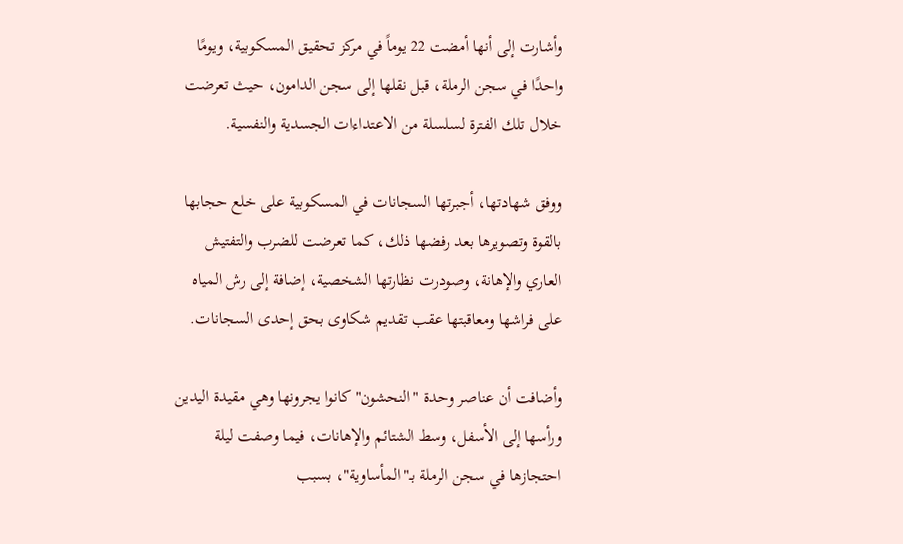وأشارت إلى أنها أمضت 22 يوماً في مركز تحقيق المسكوبية، ويومًا واحدًا في سجن الرملة، قبل نقلها إلى سجن الدامون، حيث تعرضت خلال تلك الفترة لسلسلة من الاعتداءات الجسدية والنفسية.

ووفق شهادتها، أجبرتها السجانات في المسكوبية على خلع حجابها بالقوة وتصويرها بعد رفضها ذلك، كما تعرضت للضرب والتفتيش العاري والإهانة، وصودرت نظارتها الشخصية، إضافة إلى رش المياه على فراشها ومعاقبتها عقب تقديم شكاوى بحق إحدى السجانات.

وأضافت أن عناصر وحدة "النحشون" كانوا يجرونها وهي مقيدة اليدين ورأسها إلى الأسفل، وسط الشتائم والإهانات، فيما وصفت ليلة احتجازها في سجن الرملة بـ"المأساوية"، بسبب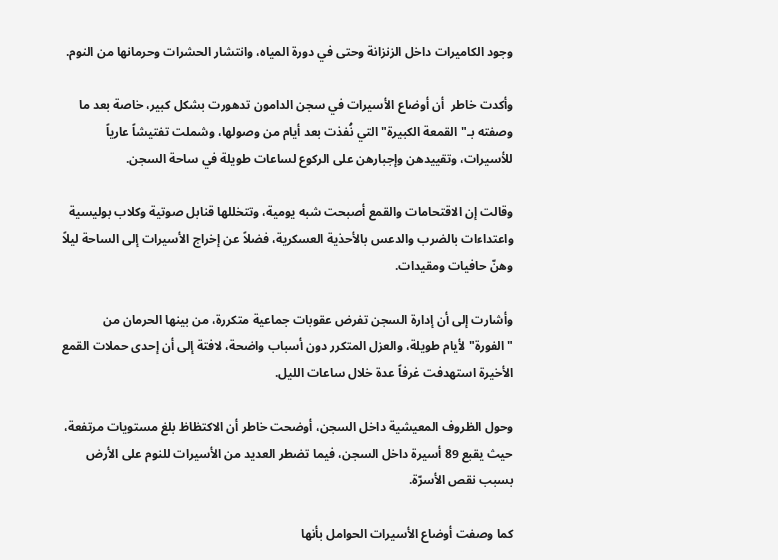وجود الكاميرات داخل الزنزانة وحتى في دورة المياه، وانتشار الحشرات وحرمانها من النوم.

وأكدت خاطر  أن أوضاع الأسيرات في سجن الدامون تدهورت بشكل كبير، خاصة بعد ما وصفته بـ"القمعة الكبيرة" التي نُفذت بعد أيام من وصولها، وشملت تفتيشاً عارياً للأسيرات، وتقييدهن وإجبارهن على الركوع لساعات طويلة في ساحة السجن.

وقالت إن الاقتحامات والقمع أصبحت شبه يومية، وتتخللها قنابل صوتية وكلاب بوليسية واعتداءات بالضرب والدعس بالأحذية العسكرية، فضلاً عن إخراج الأسيرات إلى الساحة ليلاً وهنّ حافيات ومقيدات.

وأشارت إلى أن إدارة السجن تفرض عقوبات جماعية متكررة، من بينها الحرمان من "الفورة" لأيام طويلة، والعزل المتكرر دون أسباب واضحة، لافتة إلى أن إحدى حملات القمع الأخيرة استهدفت غرفاً عدة خلال ساعات الليل.

وحول الظروف المعيشية داخل السجن، أوضحت خاطر أن الاكتظاظ بلغ مستويات مرتفعة، حيث يقبع 89 أسيرة داخل السجن، فيما تضطر العديد من الأسيرات للنوم على الأرض بسبب نقص الأسرّة.

كما وصفت أوضاع الأسيرات الحوامل بأنها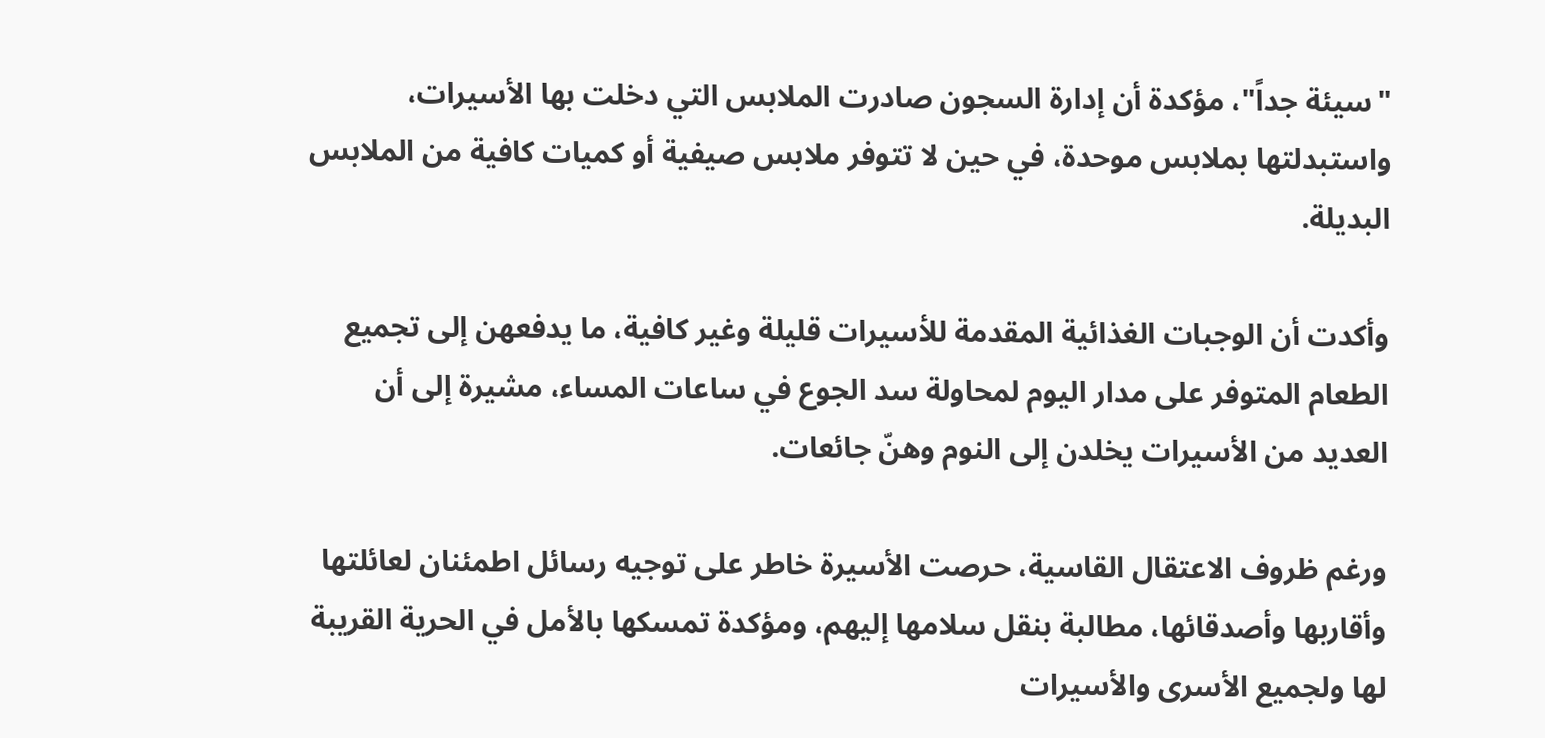"سيئة جداً"، مؤكدة أن إدارة السجون صادرت الملابس التي دخلت بها الأسيرات، واستبدلتها بملابس موحدة، في حين لا تتوفر ملابس صيفية أو كميات كافية من الملابس البديلة.

وأكدت أن الوجبات الغذائية المقدمة للأسيرات قليلة وغير كافية، ما يدفعهن إلى تجميع الطعام المتوفر على مدار اليوم لمحاولة سد الجوع في ساعات المساء، مشيرة إلى أن العديد من الأسيرات يخلدن إلى النوم وهنّ جائعات.

ورغم ظروف الاعتقال القاسية، حرصت الأسيرة خاطر على توجيه رسائل اطمئنان لعائلتها وأقاربها وأصدقائها، مطالبة بنقل سلامها إليهم، ومؤكدة تمسكها بالأمل في الحرية القريبة لها ولجميع الأسرى والأسيرات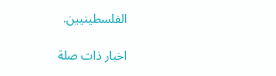الفلسطينيين.

اخبار ذات صلة